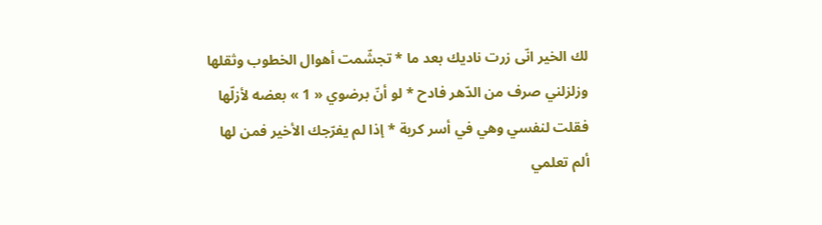لك الخير انّى زرت ناديك بعد ما * تجشّمت أهوال الخطوب وثقلها
وزلزلني صرف من الدّهر فادح * لو أنّ برضوي « 1 » بعضه لأزلّها
فقلت لنفسي وهي في أسر كربة * إذا لم يفرّجك الأخير فمن لها
ألم تعلمي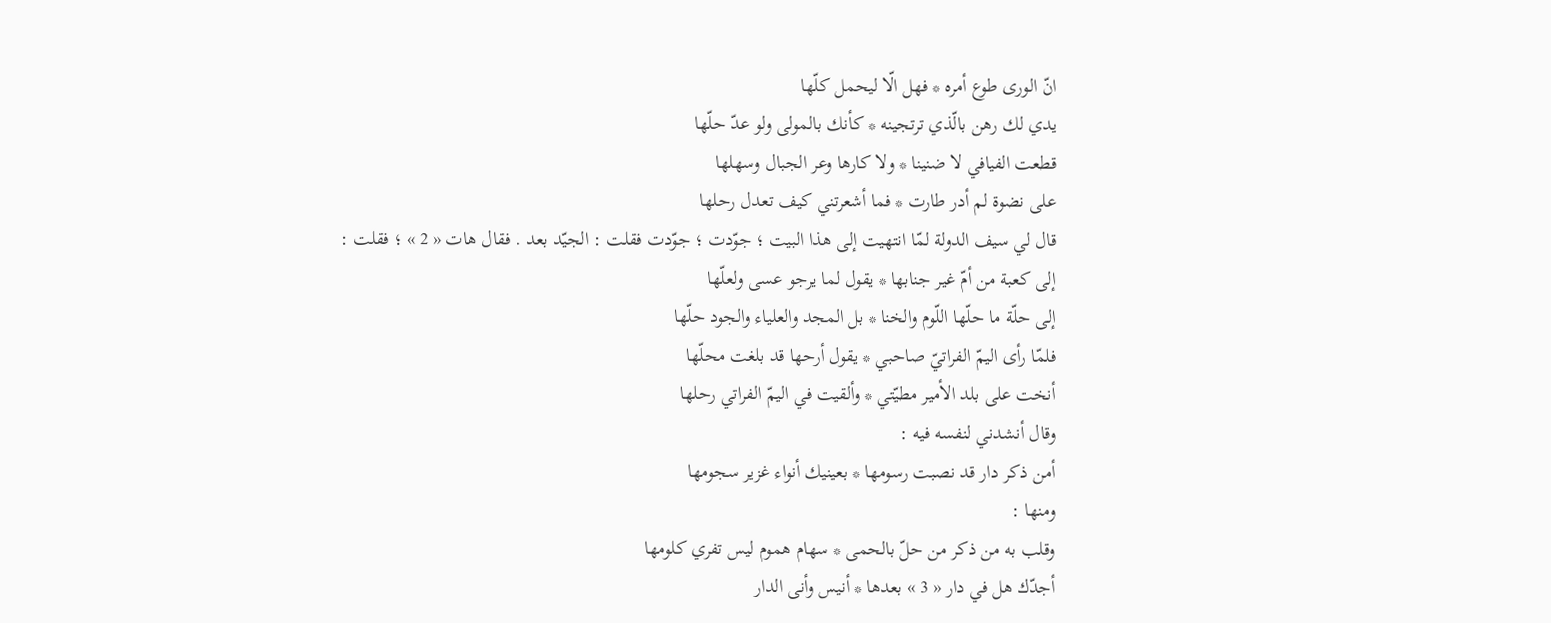انّ الورى طوع أمره * فهل الّا ليحمل كلّها
يدي لك رهن بالّذي ترتجينه * كأنك بالمولى ولو عدّ حلّها
قطعت الفيافي لا ضنينا * ولا كارها وعر الجبال وسهلها
على نضوة لم أدر طارت * فما أشعرتني كيف تعدل رحلها
قال لي سيف الدولة لمّا انتهيت إلى هذا البيت ؛ جوّدت ؛ جوّدت فقلت : الجيّد بعد . فقال هات « 2 » ؛ فقلت :
إلى كعبة من أمّ غير جنابها * يقول لما يرجو عسى ولعلّها
إلى حلّة ما حلّها اللّوم والخنا * بل المجد والعلياء والجود حلّها
فلمّا رأى اليمّ الفراتيّ صاحبي * يقول أرحها قد بلغت محلّها
أنخت على بلد الأمير مطيّتي * وألقيت في اليمّ الفراتي رحلها
وقال أنشدني لنفسه فيه :
أمن ذكر دار قد نصبت رسومها * بعينيك أنواء غزير سجومها
ومنها :
وقلب به من ذكر من حلّ بالحمى * سهام هموم ليس تفري كلومها
أجدّك هل في دار « 3 » بعدها * أنيس وأنى الدار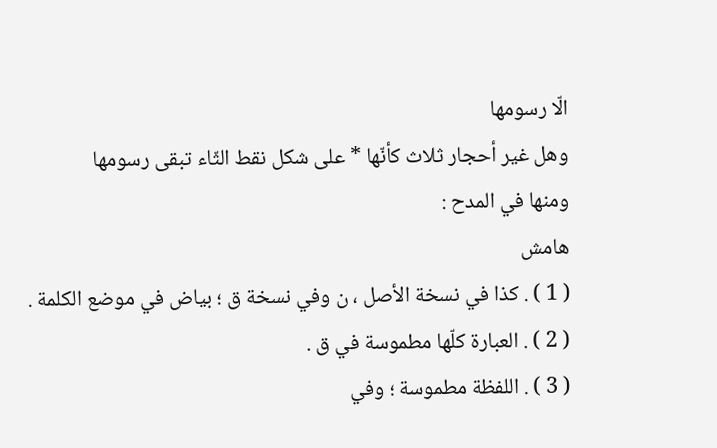الّا رسومها
وهل غير أحجار ثلاث كأنّها * على شكل نقط الثّاء تبقى رسومها
ومنها في المدح :
هامش
( 1 ) . كذا في نسخة الأصل ، ن وفي نسخة ق ؛ بياض في موضع الكلمة .
( 2 ) . العبارة كلّها مطموسة في ق .
( 3 ) . اللفظة مطموسة ؛ وفي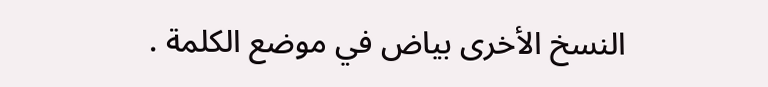النسخ الأخرى بياض في موضع الكلمة .